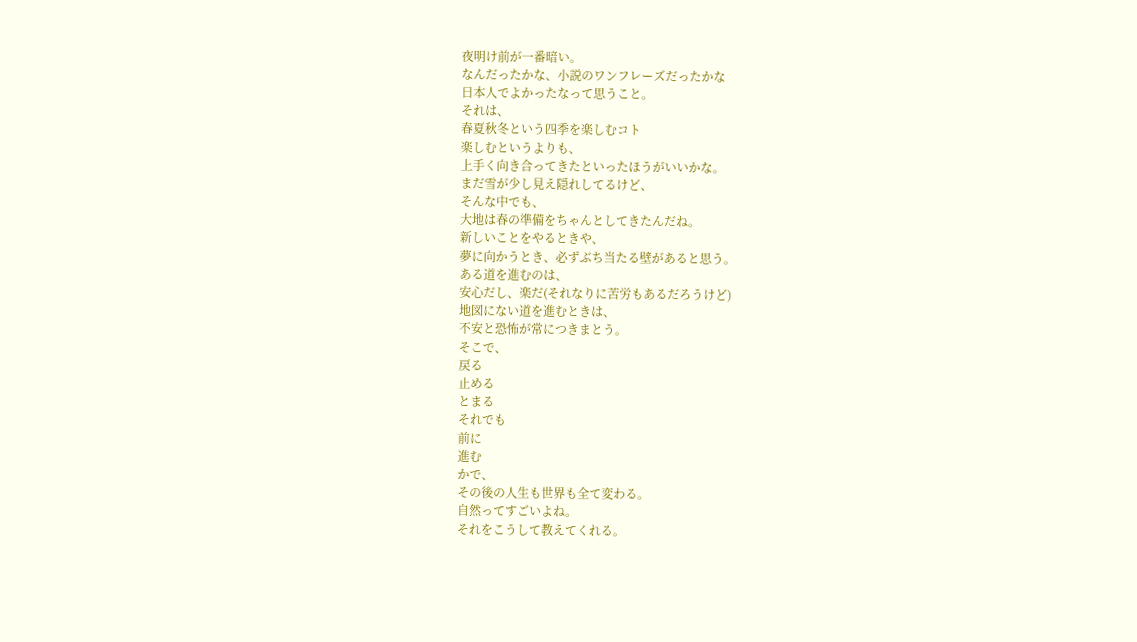夜明け前が一番暗い。
なんだったかな、小説のワンフレーズだったかな
日本人でよかったなって思うこと。
それは、
春夏秋冬という四季を楽しむコト
楽しむというよりも、
上手く向き合ってきたといったほうがいいかな。
まだ雪が少し見え隠れしてるけど、
そんな中でも、
大地は春の準備をちゃんとしてきたんだね。
新しいことをやるときや、
夢に向かうとき、必ずぶち当たる壁があると思う。
ある道を進むのは、
安心だし、楽だ(それなりに苦労もあるだろうけど)
地図にない道を進むときは、
不安と恐怖が常につきまとう。
そこで、
戻る
止める
とまる
それでも
前に
進む
かで、
その後の人生も世界も全て変わる。
自然ってすごいよね。
それをこうして教えてくれる。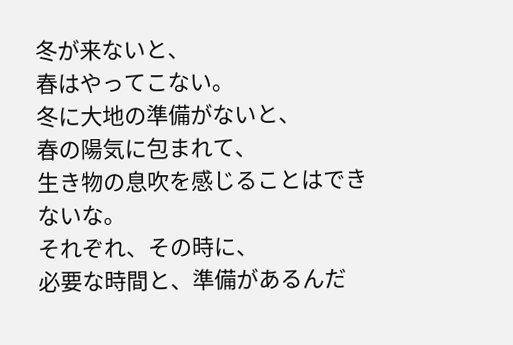冬が来ないと、
春はやってこない。
冬に大地の準備がないと、
春の陽気に包まれて、
生き物の息吹を感じることはできないな。
それぞれ、その時に、
必要な時間と、準備があるんだ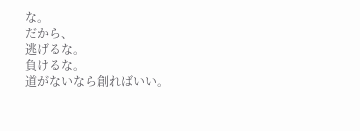な。
だから、
逃げるな。
負けるな。
道がないなら創ればいい。